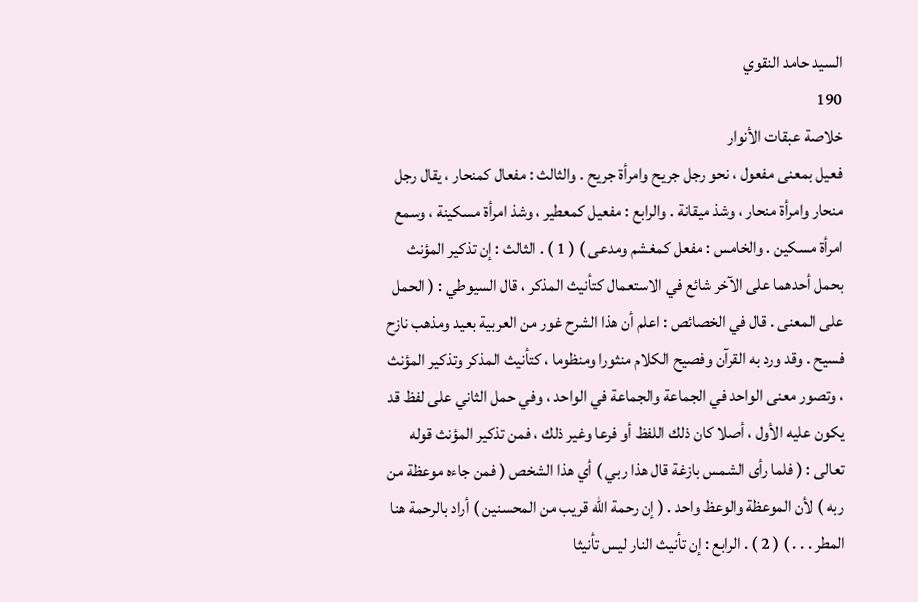السيد حامد النقوي
190
خلاصة عبقات الأنوار
فعيل بمعنى مفعول ، نحو رجل جريح وامرأة جريح . والثالث : مفعال كمنحار ، يقال رجل منحار وامرأة منحار ، وشذ ميقانة . والرابع : مفعيل كمعطير ، وشذ امرأة مسكينة ، وسمع امرأة مسكين . والخامس : مفعل كمغشم ومدعى ) ( 1 ) . الثالث : إن تذكير المؤنث بحمل أحدهما على الآخر شائع في الاستعمال كتأنيث المذكر ، قال السيوطي : ( الحمل على المعنى . قال في الخصائص : اعلم أن هذا الشرح غور من العربية بعيد ومذهب نازح فسيح . وقد ورد به القرآن وفصيح الكلام منثورا ومنظوما ، كتأنيث المذكر وتذكير المؤنث ، وتصور معنى الواحد في الجماعة والجماعة في الواحد ، وفي حمل الثاني على لفظ قد يكون عليه الأول ، أصلا كان ذلك اللفظ أو فرعا وغير ذلك ، فمن تذكير المؤنث قوله تعالى : ( فلما رأى الشمس بازغة قال هذا ربي ) أي هذا الشخص ( فمن جاءه موعظة من ربه ) لأن الموعظة والوعظ واحد . ( إن رحمة الله قريب من المحسنين ) أراد بالرحمة هنا المطر . . . ) ( 2 ) . الرابع : إن تأنيث النار ليس تأنيثا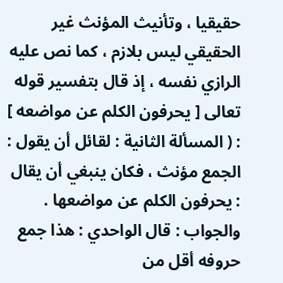حقيقيا ، وتأنيث المؤنث غير الحقيقي ليس بلازم ، كما نص عليه الرازي نفسه ، إذ قال بتفسير قوله تعالى [ يحرفون الكلم عن مواضعه ] : ( المسألة الثانية : لقائل أن يقول : الجمع مؤنث ، فكان ينبغي أن يقال : يحرفون الكلم عن مواضعها . والجواب : قال الواحدي : هذا جمع حروفه أقل من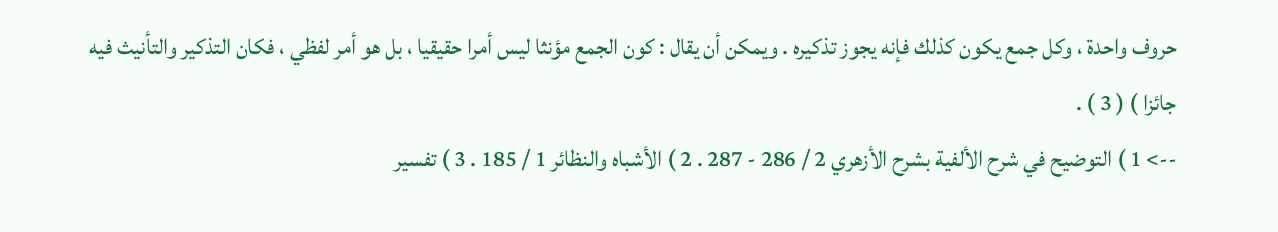حروف واحدة ، وكل جمع يكون كذلك فإنه يجوز تذكيره . ويمكن أن يقال : كون الجمع مؤنثا ليس أمرا حقيقيا ، بل هو أمر لفظي ، فكان التذكير والتأنيث فيه جائزا ) ( 3 ) .
--> 1 ) التوضيح في شرح الألفية بشرح الأزهري 2 / 286 - 287 . 2 ) الأشباه والنظائر 1 / 185 . 3 ) تفسير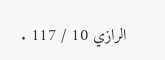الرازي 10 / 117 .